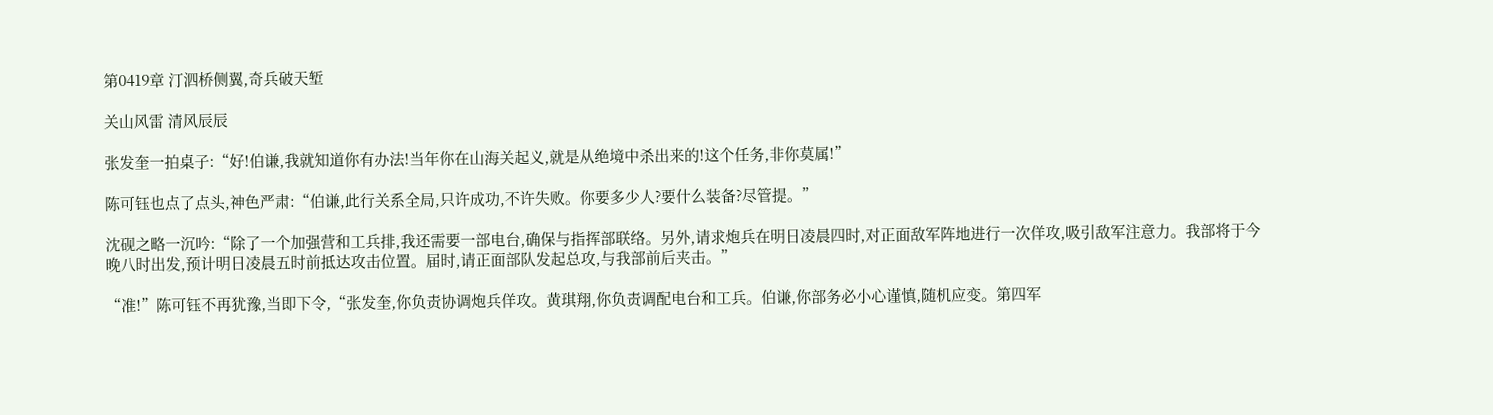第0419章 汀泗桥侧翼,奇兵破天堑

关山风雷 清风辰辰

张发奎一拍桌子:“好!伯谦,我就知道你有办法!当年你在山海关起义,就是从绝境中杀出来的!这个任务,非你莫属!”

陈可钰也点了点头,神色严肃:“伯谦,此行关系全局,只许成功,不许失败。你要多少人?要什么装备?尽管提。”

沈砚之略一沉吟:“除了一个加强营和工兵排,我还需要一部电台,确保与指挥部联络。另外,请求炮兵在明日凌晨四时,对正面敌军阵地进行一次佯攻,吸引敌军注意力。我部将于今晚八时出发,预计明日凌晨五时前抵达攻击位置。届时,请正面部队发起总攻,与我部前后夹击。”

“准!”陈可钰不再犹豫,当即下令,“张发奎,你负责协调炮兵佯攻。黄琪翔,你负责调配电台和工兵。伯谦,你部务必小心谨慎,随机应变。第四军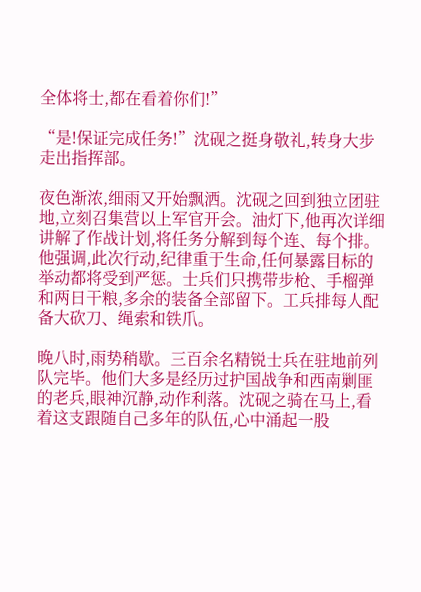全体将士,都在看着你们!”

“是!保证完成任务!”沈砚之挺身敬礼,转身大步走出指挥部。

夜色渐浓,细雨又开始飘洒。沈砚之回到独立团驻地,立刻召集营以上军官开会。油灯下,他再次详细讲解了作战计划,将任务分解到每个连、每个排。他强调,此次行动,纪律重于生命,任何暴露目标的举动都将受到严惩。士兵们只携带步枪、手榴弹和两日干粮,多余的装备全部留下。工兵排每人配备大砍刀、绳索和铁爪。

晚八时,雨势稍歇。三百余名精锐士兵在驻地前列队完毕。他们大多是经历过护国战争和西南剿匪的老兵,眼神沉静,动作利落。沈砚之骑在马上,看着这支跟随自己多年的队伍,心中涌起一股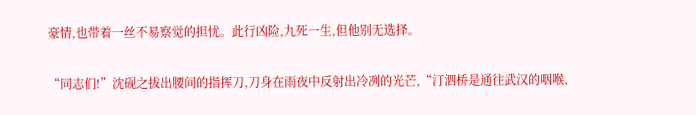豪情,也带着一丝不易察觉的担忧。此行凶险,九死一生,但他别无选择。

“同志们!”沈砚之拔出腰间的指挥刀,刀身在雨夜中反射出冷冽的光芒,“汀泗桥是通往武汉的咽喉,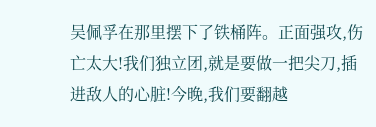吴佩孚在那里摆下了铁桶阵。正面强攻,伤亡太大!我们独立团,就是要做一把尖刀,插进敌人的心脏!今晚,我们要翻越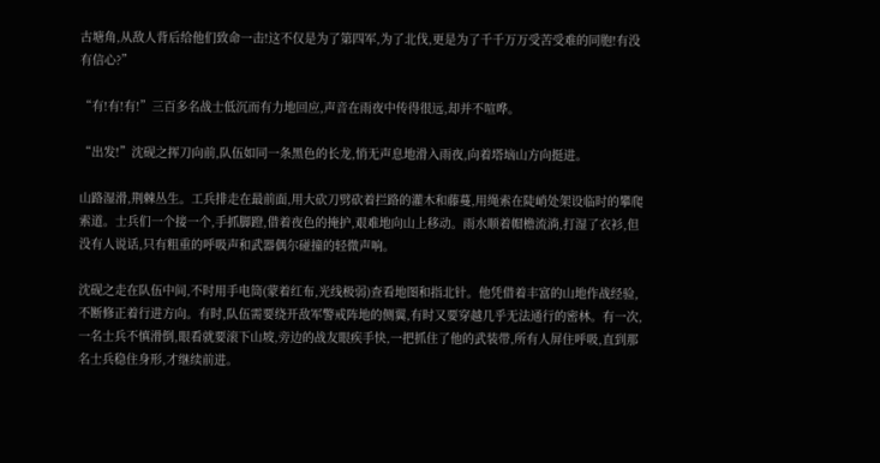古塘角,从敌人背后给他们致命一击!这不仅是为了第四军,为了北伐,更是为了千千万万受苦受难的同胞!有没有信心?”

“有!有!有!”三百多名战士低沉而有力地回应,声音在雨夜中传得很远,却并不喧哗。

“出发!”沈砚之挥刀向前,队伍如同一条黑色的长龙,悄无声息地滑入雨夜,向着塔垴山方向挺进。

山路湿滑,荆棘丛生。工兵排走在最前面,用大砍刀劈砍着拦路的灌木和藤蔓,用绳索在陡峭处架设临时的攀爬索道。士兵们一个接一个,手抓脚蹬,借着夜色的掩护,艰难地向山上移动。雨水顺着帽檐流淌,打湿了衣衫,但没有人说话,只有粗重的呼吸声和武器偶尔碰撞的轻微声响。

沈砚之走在队伍中间,不时用手电筒(蒙着红布,光线极弱)查看地图和指北针。他凭借着丰富的山地作战经验,不断修正着行进方向。有时,队伍需要绕开敌军警戒阵地的侧翼,有时又要穿越几乎无法通行的密林。有一次,一名士兵不慎滑倒,眼看就要滚下山坡,旁边的战友眼疾手快,一把抓住了他的武装带,所有人屏住呼吸,直到那名士兵稳住身形,才继续前进。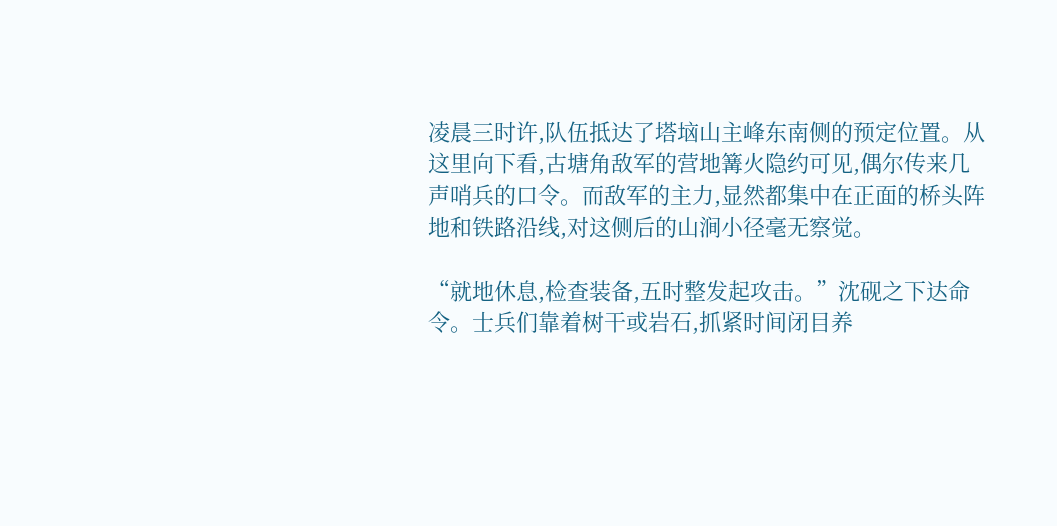凌晨三时许,队伍抵达了塔垴山主峰东南侧的预定位置。从这里向下看,古塘角敌军的营地篝火隐约可见,偶尔传来几声哨兵的口令。而敌军的主力,显然都集中在正面的桥头阵地和铁路沿线,对这侧后的山涧小径毫无察觉。

“就地休息,检查装备,五时整发起攻击。”沈砚之下达命令。士兵们靠着树干或岩石,抓紧时间闭目养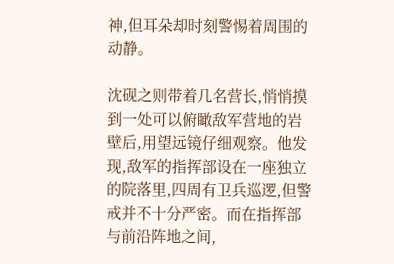神,但耳朵却时刻警惕着周围的动静。

沈砚之则带着几名营长,悄悄摸到一处可以俯瞰敌军营地的岩壁后,用望远镜仔细观察。他发现,敌军的指挥部设在一座独立的院落里,四周有卫兵巡逻,但警戒并不十分严密。而在指挥部与前沿阵地之间,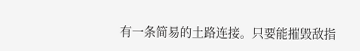有一条简易的土路连接。只要能摧毁敌指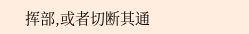挥部,或者切断其通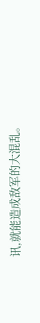讯,就能造成敌军的大混乱。